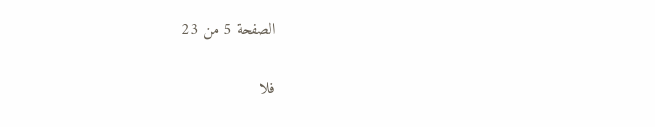الصفحة 5 من 23

فلا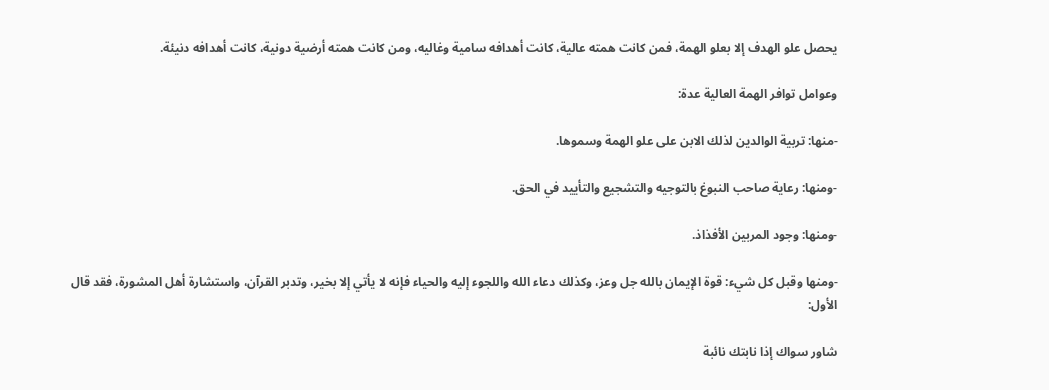يحصل علو الهدف إلا بعلو الهمة، فمن كانت همته عالية، كانت أهدافه سامية وغاليه، ومن كانت همته أرضية دونية، كانت أهدافه دنيئة.

وعوامل توافر الهمة العالية عدة:

-منها: تربية الوالدين لذلك الابن على علو الهمة وسموها.

-ومنها: رعاية صاحب النبوغ بالتوجيه والتشجيع والتأييد في الحق.

-ومنها: وجود المربين الأفذاذ.

-ومنها وقبل كل شيء: قوة الإيمان بالله جل وعز، وكذلك دعاء الله واللجوء إليه والحياء فإنه لا يأتي إلا بخير، وتدبر القرآن، واستشارة أهل المشورة، فقد قال الأول:

شاور سواك إذا نابتك نائبة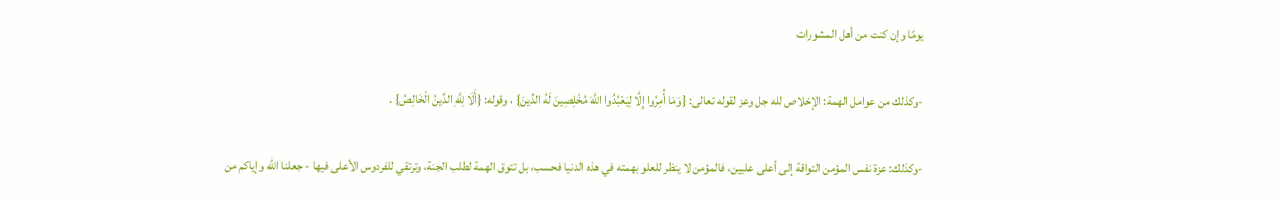يومًا وإن كنت من أهل المشورات

-وكذلك من عوامل الهمة: الإخلاص لله جل وعز لقوله تعالى: {وَمَا أُمِرُوا إِلَّا لِيَعْبُدُوا اللَّهَ مُخْلِصِينَ لَهُ الدِّينَ} ، وقوله: {أَلَا لِلَّهِ الدِّينُ الْخَالِصُ} .

-وكذلك: عزة نفس المؤمن التواقة إلى أعلى عليين، فالمؤمن لا ينظر للعلو بهمته في هذه الدنيا فحسب، بل تتوق الهمة لطلب الجنة، وترتقي للفردوس الأعلى فيها - جعلنا الله وإياكم من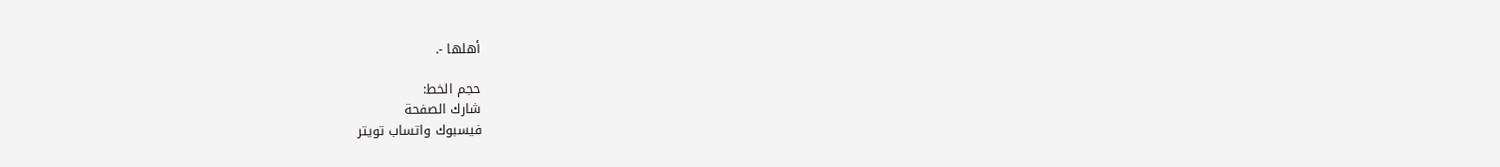أهلها -.

حجم الخط:
شارك الصفحة
فيسبوك واتساب تويتر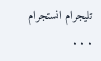تليجرام انستجرام
. . .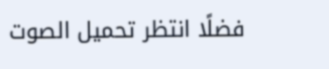فضلًا انتظر تحميل الصوت